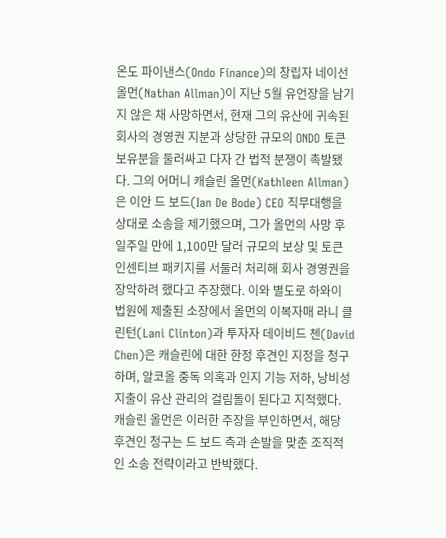온도 파이낸스(Ondo Finance)의 창립자 네이선 올먼(Nathan Allman)이 지난 5월 유언장을 남기지 않은 채 사망하면서, 현재 그의 유산에 귀속된 회사의 경영권 지분과 상당한 규모의 ONDO 토큰 보유분을 둘러싸고 다자 간 법적 분쟁이 촉발됐다. 그의 어머니 캐슬린 올먼(Kathleen Allman)은 이안 드 보드(Ian De Bode) CEO 직무대행을 상대로 소송을 제기했으며, 그가 올먼의 사망 후 일주일 만에 1,100만 달러 규모의 보상 및 토큰 인센티브 패키지를 서둘러 처리해 회사 경영권을 장악하려 했다고 주장했다. 이와 별도로 하와이 법원에 제출된 소장에서 올먼의 이복자매 라니 클린턴(Lani Clinton)과 투자자 데이비드 첸(David Chen)은 캐슬린에 대한 한정 후견인 지정을 청구하며, 알코올 중독 의혹과 인지 기능 저하, 낭비성 지출이 유산 관리의 걸림돌이 된다고 지적했다. 캐슬린 올먼은 이러한 주장을 부인하면서, 해당 후견인 청구는 드 보드 측과 손발을 맞춘 조직적인 소송 전략이라고 반박했다.